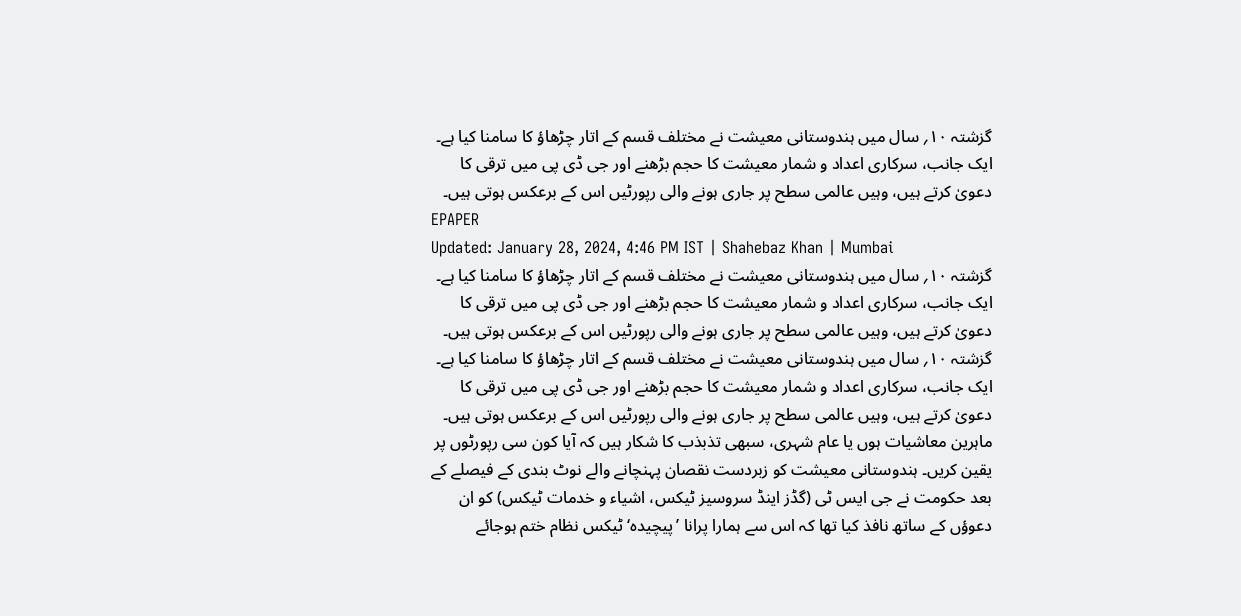گزشتہ ۱۰؍ سال میں ہندوستانی معیشت نے مختلف قسم کے اتار چڑھاؤ کا سامنا کیا ہے۔ ایک جانب، سرکاری اعداد و شمار معیشت کا حجم بڑھنے اور جی ڈی پی میں ترقی کا دعویٰ کرتے ہیں، وہیں عالمی سطح پر جاری ہونے والی رپورٹیں اس کے برعکس ہوتی ہیں۔
EPAPER
Updated: January 28, 2024, 4:46 PM IST | Shahebaz Khan | Mumbai
گزشتہ ۱۰؍ سال میں ہندوستانی معیشت نے مختلف قسم کے اتار چڑھاؤ کا سامنا کیا ہے۔ ایک جانب، سرکاری اعداد و شمار معیشت کا حجم بڑھنے اور جی ڈی پی میں ترقی کا دعویٰ کرتے ہیں، وہیں عالمی سطح پر جاری ہونے والی رپورٹیں اس کے برعکس ہوتی ہیں۔
گزشتہ ۱۰؍ سال میں ہندوستانی معیشت نے مختلف قسم کے اتار چڑھاؤ کا سامنا کیا ہے۔ ایک جانب، سرکاری اعداد و شمار معیشت کا حجم بڑھنے اور جی ڈی پی میں ترقی کا دعویٰ کرتے ہیں، وہیں عالمی سطح پر جاری ہونے والی رپورٹیں اس کے برعکس ہوتی ہیں۔ ماہرین معاشیات ہوں یا عام شہری، سبھی تذبذب کا شکار ہیں کہ آیا کون سی رپورٹوں پر یقین کریں۔ ہندوستانی معیشت کو زبردست نقصان پہنچانے والے نوٹ بندی کے فیصلے کے بعد حکومت نے جی ایس ٹی (گڈز اینڈ سروسیز ٹیکس، اشیاء و خدمات ٹیکس) کو ان دعوؤں کے ساتھ نافذ کیا تھا کہ اس سے ہمارا پرانا ’پیچیدہ‘ ٹیکس نظام ختم ہوجائے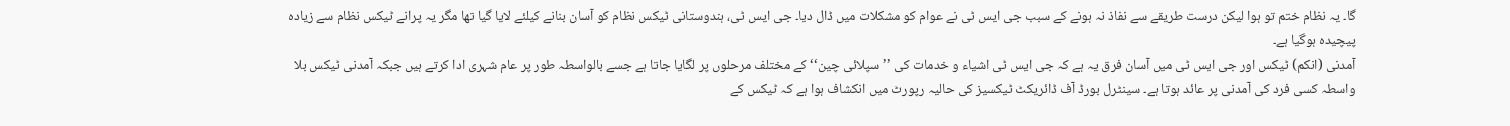گا۔ یہ نظام ختم تو ہوا لیکن درست طریقے سے نفاذ نہ ہونے کے سبب جی ایس ٹی نے عوام کو مشکلات میں ڈال دیا۔ جی ایس ٹی، ہندوستانی ٹیکس نظام کو آسان بنانے کیلئے لایا گیا تھا مگر یہ پرانے ٹیکس نظام سے زیادہ پیچیدہ ہوگیا ہے۔
آمدنی (انکم) ٹیکس اور جی ایس ٹی میں آسان فرق یہ ہے کہ جی ایس ٹی اشیاء و خدمات کی ’’سپلائی چین‘‘ کے مختلف مرحلوں پر لگایا جاتا ہے جسے بالواسطہ طور پر عام شہری ادا کرتے ہیں جبکہ آمدنی ٹیکس بلا واسطہ کسی فرد کی آمدنی پر عائد ہوتا ہے۔ سینٹرل بورڈ آف ڈائریکٹ ٹیکسیز کی حالیہ رپورٹ میں انکشاف ہوا ہے کہ ٹیکس کے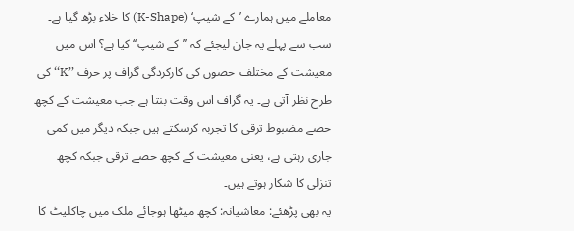معاملے میں ہمارے ’کے شیپ‘ (K-Shape) کا خلاء بڑھ گیا ہے۔ سب سے پہلے یہ جان لیجئے کہ ’’کے شیپ‘‘ کیا ہے؟ اس میں معیشت کے مختلف حصوں کی کارکردگی گراف پر حرف ’’K‘‘ کی طرح نظر آتی ہے۔ یہ گراف اس وقت بنتا ہے جب معیشت کے کچھ حصے مضبوط ترقی کا تجربہ کرسکتے ہیں جبکہ دیگر میں کمی جاری رہتی ہے، یعنی معیشت کے کچھ حصے ترقی جبکہ کچھ تنزلی کا شکار ہوتے ہیں۔
یہ بھی پڑھئے: معاشیانہ: کچھ میٹھا ہوجائے ملک میں چاکلیٹ کا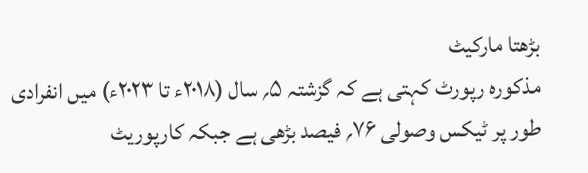بڑھتا مارکیٹ
مذکورہ رپورٹ کہتی ہے کہ گزشتہ ۵؍ سال (۲۰۱۸ء تا ۲۰۲۳ء) میں انفرادی طور پر ٹیکس وصولی ۷۶؍ فیصد بڑھی ہے جبکہ کارپوریٹ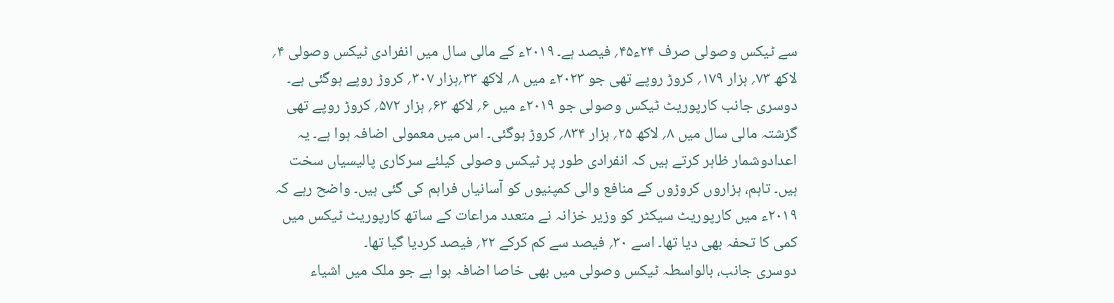سے ٹیکس وصولی صرف ۲۴ء۴۵؍ فیصد ہے۔ ۲۰۱۹ء کے مالی سال میں انفرادی ٹیکس وصولی ۴؍ لاکھ ۷۳؍ ہزار ۱۷۹؍ کروڑ روپے تھی جو ۲۰۲۳ء میں ۸؍ لاکھ ۳۳؍ہزار ۳۰۷؍ کروڑ روپے ہوگئی ہے۔ دوسری جانب کارپوریٹ ٹیکس وصولی جو ۲۰۱۹ء میں ۶؍ لاکھ ۶۳؍ ہزار ۵۷۲؍ کروڑ روپے تھی گزشتہ مالی سال میں ۸؍ لاکھ ۲۵؍ ہزار ۸۳۴؍ کروڑ ہوگئی۔ اس میں معمولی اضافہ ہوا ہے۔ یہ اعدادوشمار ظاہر کرتے ہیں کہ انفرادی طور پر ٹیکس وصولی کیلئے سرکاری پالیسیاں سخت ہیں۔ تاہم، ہزاروں کروڑوں کے منافع والی کمپنیوں کو آسانیاں فراہم کی گئی ہیں۔ واضح رہے کہ ۲۰۱۹ء میں کارپوریٹ سیکٹر کو وزیر خزانہ نے متعدد مراعات کے ساتھ کارپوریٹ ٹیکس میں کمی کا تحفہ بھی دیا تھا۔ اسے ۳۰؍ فیصد سے کم کرکے ۲۲؍ فیصد کردیا گیا تھا۔
دوسری جانب، بالواسطہ ٹیکس وصولی میں بھی خاصا اضافہ ہوا ہے جو ملک میں اشیاء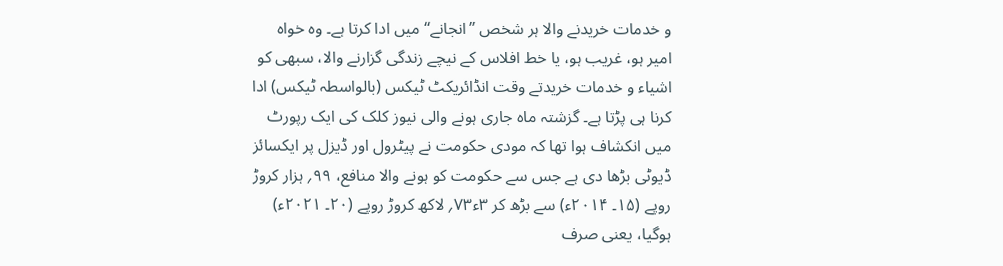و خدمات خریدنے والا ہر شخص ’’انجانے‘‘ میں ادا کرتا ہے۔ وہ خواہ امیر ہو، غریب ہو، یا خط افلاس کے نیچے زندگی گزارنے والا، سبھی کو اشیاء و خدمات خریدتے وقت انڈائریکٹ ٹیکس (بالواسطہ ٹیکس) ادا کرنا ہی پڑتا ہے۔ گزشتہ ماہ جاری ہونے والی نیوز کلک کی ایک رپورٹ میں انکشاف ہوا تھا کہ مودی حکومت نے پیٹرول اور ڈیزل پر ایکسائز ڈیوٹی بڑھا دی ہے جس سے حکومت کو ہونے والا منافع، ۹۹؍ ہزار کروڑ روپے (۱۵۔ ۲۰۱۴ء) سے بڑھ کر ۳ء۷۳؍ لاکھ کروڑ روپے (۲۰۔ ۲۰۲۱ء) ہوگیا، یعنی صرف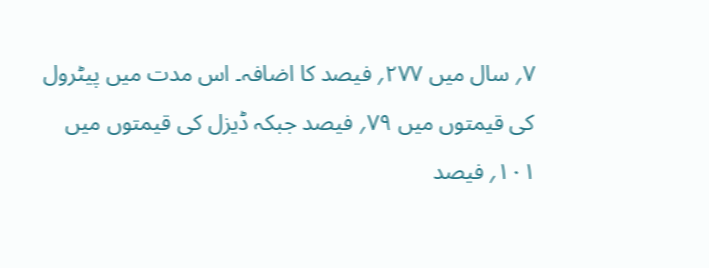۷؍ سال میں ۲۷۷؍ فیصد کا اضافہ۔ اس مدت میں پیٹرول کی قیمتوں میں ۷۹؍ فیصد جبکہ ڈیزل کی قیمتوں میں ۱۰۱؍ فیصد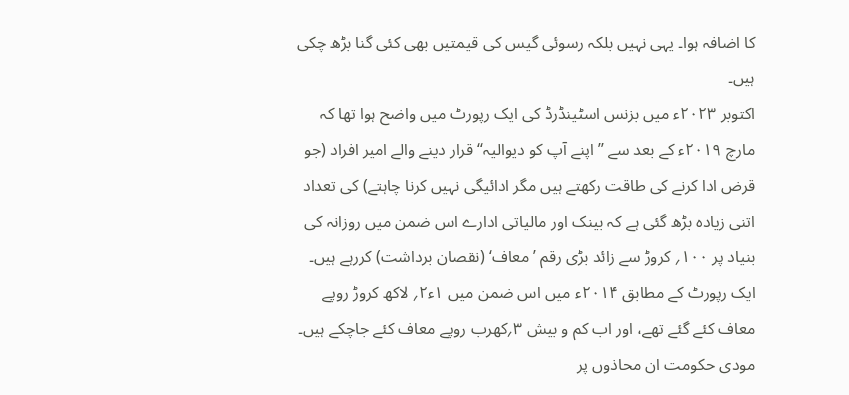کا اضافہ ہوا۔ یہی نہیں بلکہ رسوئی گیس کی قیمتیں بھی کئی گنا بڑھ چکی ہیں۔
اکتوبر ۲۰۲۳ء میں بزنس اسٹینڈرڈ کی ایک رپورٹ میں واضح ہوا تھا کہ مارچ ۲۰۱۹ء کے بعد سے ’’اپنے آپ کو دیوالیہ‘‘ قرار دینے والے امیر افراد (جو قرض ادا کرنے کی طاقت رکھتے ہیں مگر ادائیگی نہیں کرنا چاہتے) کی تعداد اتنی زیادہ بڑھ گئی ہے کہ بینک اور مالیاتی ادارے اس ضمن میں روزانہ کی بنیاد پر ۱۰۰؍ کروڑ سے زائد بڑی رقم ’معاف‘ (نقصان برداشت) کررہے ہیں۔ ایک رپورٹ کے مطابق ۲۰۱۴ء میں اس ضمن میں ۱ء۲؍ لاکھ کروڑ روپے معاف کئے گئے تھے، اور اب کم و بیش ۳؍کھرب روپے معاف کئے جاچکے ہیں۔
مودی حکومت ان محاذوں پر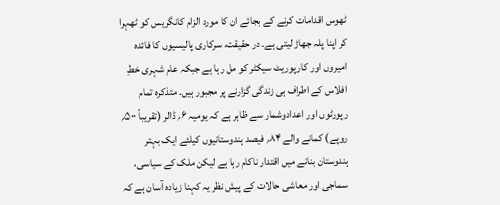ٹھوس اقدامات کرنے کے بجائے ان کا مورد الزام کانگریس کو ٹھہرا کر اپنا پلہ جھاڑ لیتی ہے۔ در حقیقت، سرکاری پالیسیوں کا فائدہ امیروں اور کارپوریٹ سیکٹر کو مل رہا ہے جبکہ عام شہری خطِ افلاس کے اطراف ہی زندگی گزارنے پر مجبور ہیں۔ متذکرہ تمام رپورٹوں اور اعدادوشمار سے ظاہر ہے کہ یومیہ ۶؍ ڈالر (تقریباً ۵۰۰؍ روپے) کمانے والے ۸۴؍ فیصد ہندوستانیوں کیلئے ایک بہتر ہندوستان بنانے میں اقتدار ناکام رہا ہے لیکن ملک کے سیاسی، سماجی اور معاشی حالات کے پیش نظر یہ کہنا زیادہ آسان ہے کہ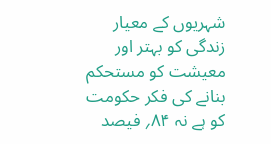شہریوں کے معیار زندگی کو بہتر اور معیشت کو مستحکم بنانے کی فکر حکومت کو ہے نہ ۸۴؍ فیصد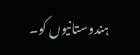ہندوستانیوں کو۔